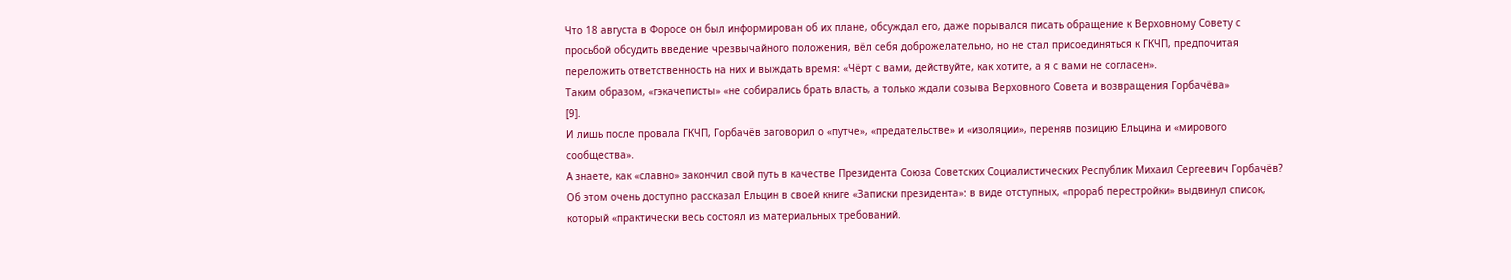Что 18 августа в Форосе он был информирован об их плане, обсуждал его, даже порывался писать обращение к Верховному Совету с просьбой обсудить введение чрезвычайного положения, вёл себя доброжелательно, но не стал присоединяться к ГКЧП, предпочитая переложить ответственность на них и выждать время: «Чёрт с вами, действуйте, как хотите, а я с вами не согласен».
Таким образом, «гэкачеписты» «не собирались брать власть, а только ждали созыва Верховного Совета и возвращения Горбачёва»
[9].
И лишь после провала ГКЧП, Горбачёв заговорил о «путче», «предательстве» и «изоляции», переняв позицию Ельцина и «мирового сообщества».
А знаете, как «славно» закончил свой путь в качестве Президента Союза Советских Социалистических Республик Михаил Сергеевич Горбачёв?
Об этом очень доступно рассказал Ельцин в своей книге «Записки президента»: в виде отступных, «прораб перестройки» выдвинул список, который «практически весь состоял из материальных требований.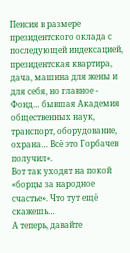Пенсия в размере президентского оклада с последующей индексацией, президентская квартира, дача, машина для жены и для себя, но главное - Фонд… бывшая Академия общественных наук, транспорт, оборудование, охрана… Всё это Горбачев получил».
Вот так уходят на покой «борцы за народное счастье». Что тут ещё скажешь…
А теперь, давайте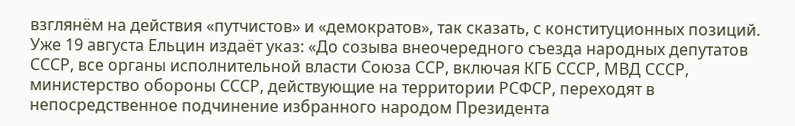взглянём на действия «путчистов» и «демократов», так сказать, с конституционных позиций.
Уже 19 августа Ельцин издаёт указ: «До созыва внеочередного съезда народных депутатов СССР, все органы исполнительной власти Союза ССР, включая КГБ СССР, МВД СССР, министерство обороны СССР, действующие на территории РСФСР, переходят в непосредственное подчинение избранного народом Президента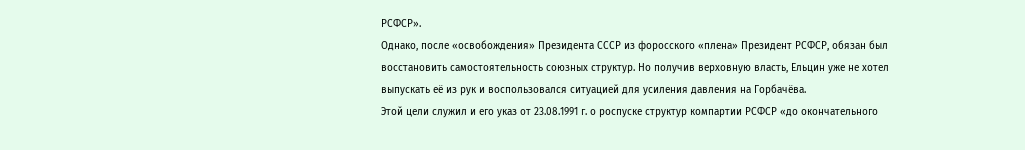РСФСР».
Однако, после «освобождения» Президента СССР из форосского «плена» Президент РСФСР, обязан был восстановить самостоятельность союзных структур. Но получив верховную власть, Ельцин уже не хотел выпускать её из рук и воспользовался ситуацией для усиления давления на Горбачёва.
Этой цели служил и его указ от 23.08.1991 г. о роспуске структур компартии РСФСР «до окончательного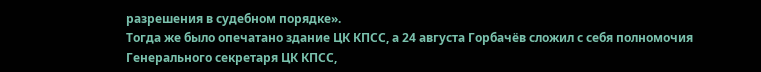разрешения в судебном порядке».
Тогда же было опечатано здание ЦК КПСС, а 24 августа Горбачёв сложил с себя полномочия Генерального секретаря ЦК КПСС,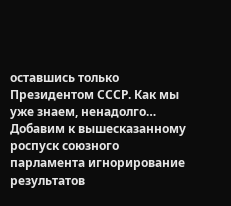оставшись только Президентом СССР. Как мы уже знаем, ненадолго…
Добавим к вышесказанному роспуск союзного парламента игнорирование результатов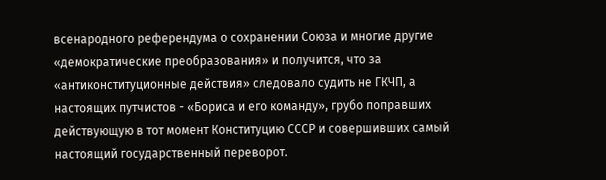всенародного референдума о сохранении Союза и многие другие «демократические преобразования» и получится, что за «антиконституционные действия» следовало судить не ГКЧП, а настоящих путчистов - «Бориса и его команду», грубо поправших действующую в тот момент Конституцию СССР и совершивших самый настоящий государственный переворот.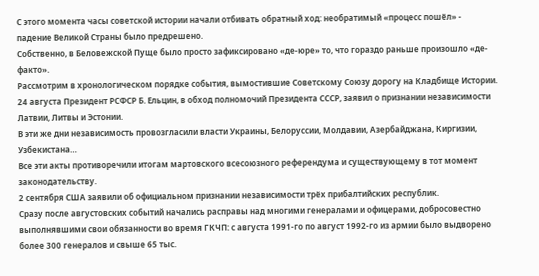С этого момента часы советской истории начали отбивать обратный ход: необратимый «процесс пошёл» - падение Великой Страны было предрешено.
Собственно, в Беловежской Пуще было просто зафиксировано «де-юре» то, что гораздо раньше произошло «де-факто».
Рассмотрим в хронологическом порядке события, вымостившие Советскому Союзу дорогу на Кладбище Истории.
24 августа Президент РСФСР Б. Ельцин, в обход полномочий Президента СССР, заявил о признании независимости Латвии, Литвы и Эстонии.
В эти же дни независимость провозгласили власти Украины, Белоруссии, Молдавии, Азербайджана, Киргизии, Узбекистана…
Все эти акты противоречили итогам мартовского всесоюзного референдума и существующему в тот момент законодательству.
2 сентября США заявили об официальном признании независимости трёх прибалтийских республик.
Сразу после августовских событий начались расправы над многими генералами и офицерами, добросовестно выполнявшими свои обязанности во время ГКЧП: с августа 1991-го по август 1992-го из армии было выдворено более 300 генералов и свыше 65 тыс.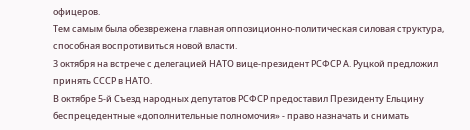офицеров.
Тем самым была обезврежена главная оппозиционно-политическая силовая структура, способная воспротивиться новой власти.
3 октября на встрече с делегацией НАТО вице-президент РСФСР А. Руцкой предложил принять СССР в НАТО.
В октябре 5-й Съезд народных депутатов РСФСР предоставил Президенту Ельцину беспрецедентные «дополнительные полномочия» - право назначать и снимать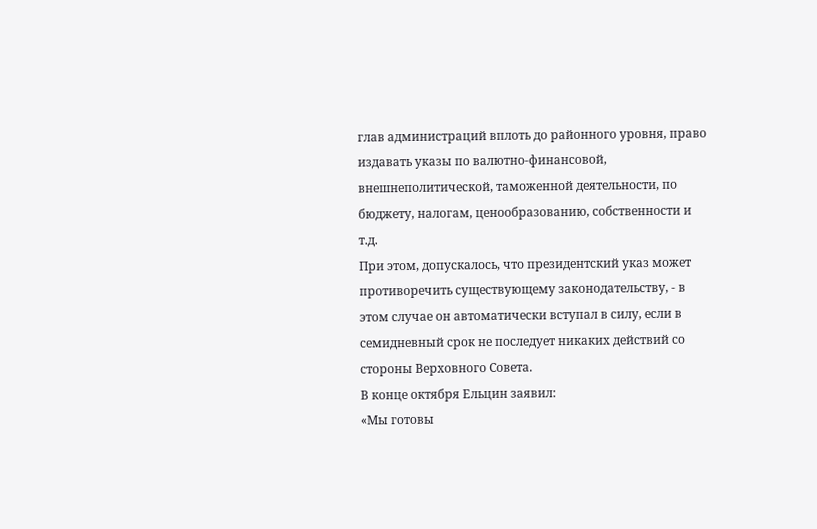глав администраций вплоть до районного уровня, право издавать указы по валютно-финансовой, внешнеполитической, таможенной деятельности, по бюджету, налогам, ценообразованию, собственности и т.д.
При этом, допускалось, что президентский указ может противоречить существующему законодательству, - в этом случае он автоматически вступал в силу, если в семидневный срок не последует никаких действий со стороны Верховного Совета.
В конце октября Ельцин заявил:
«Мы готовы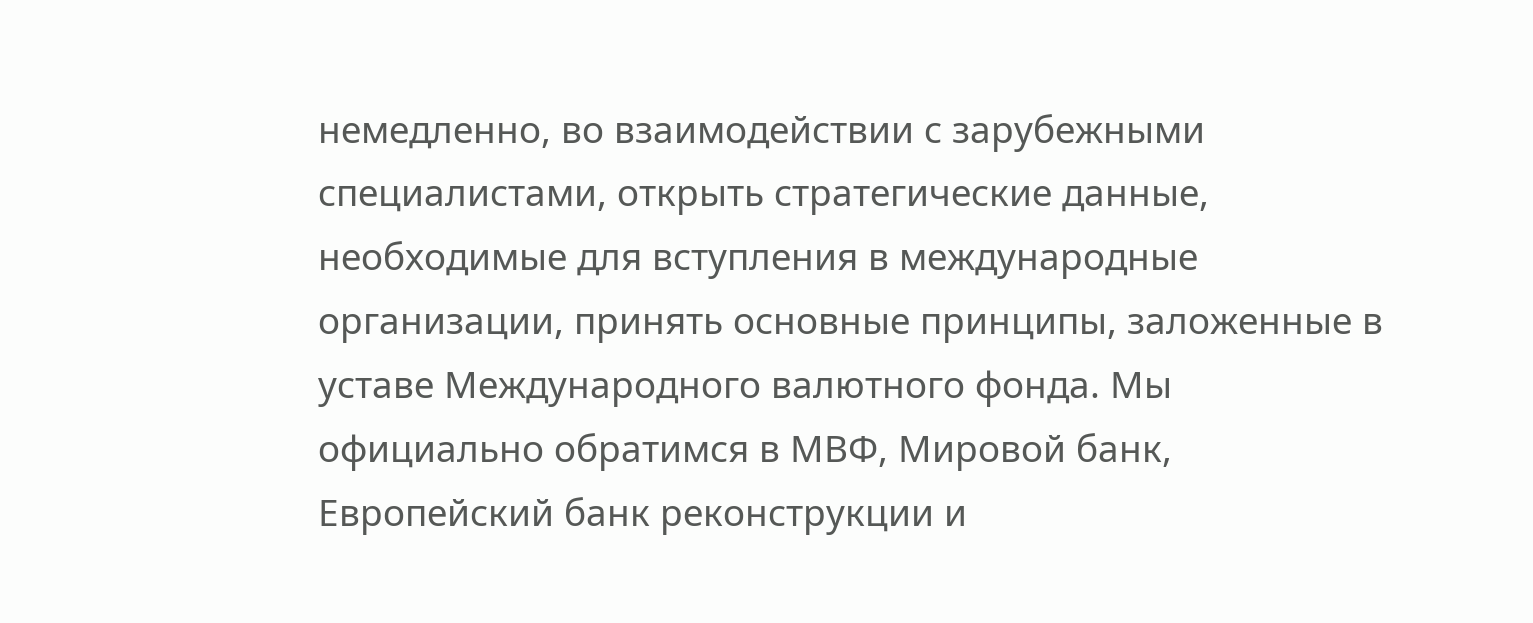немедленно, во взаимодействии с зарубежными специалистами, открыть стратегические данные, необходимые для вступления в международные организации, принять основные принципы, заложенные в уставе Международного валютного фонда. Мы официально обратимся в МВФ, Мировой банк, Европейский банк реконструкции и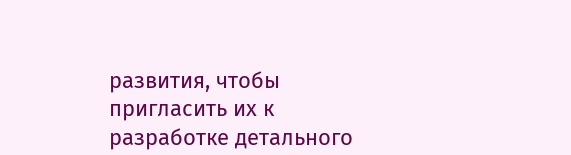развития, чтобы пригласить их к разработке детального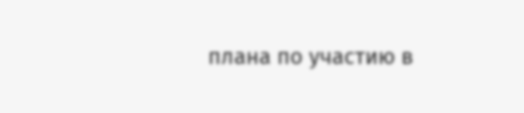плана по участию в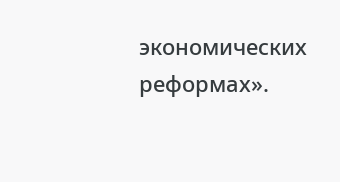экономических реформах».